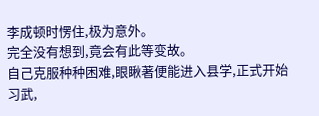李成顿时愣住,极为意外。
完全没有想到,竟会有此等变故。
自己克服种种困难,眼瞅著便能进入县学,正式开始习武,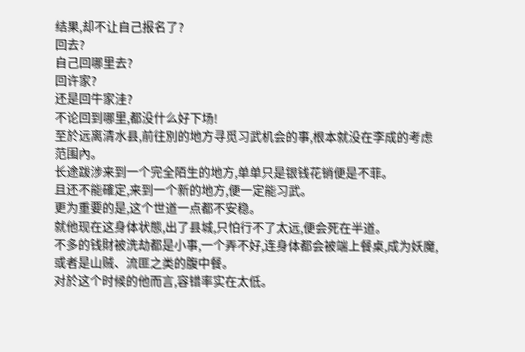结果,却不让自己报名了?
回去?
自己回哪里去?
回许家?
还是回牛家洼?
不论回到哪里,都没什么好下场!
至於远离清水县,前往別的地方寻觅习武机会的事,根本就没在李成的考虑范围內。
长途跋涉来到一个完全陌生的地方,单单只是银钱花销便是不菲。
且还不能確定,来到一个新的地方,便一定能习武。
更为重要的是,这个世道一点都不安稳。
就他现在这身体状態,出了县城,只怕行不了太远,便会死在半道。
不多的钱財被洗劫都是小事,一个弄不好,连身体都会被端上餐桌,成为妖魔,或者是山贼、流匪之类的腹中餐。
对於这个时候的他而言,容错率实在太低。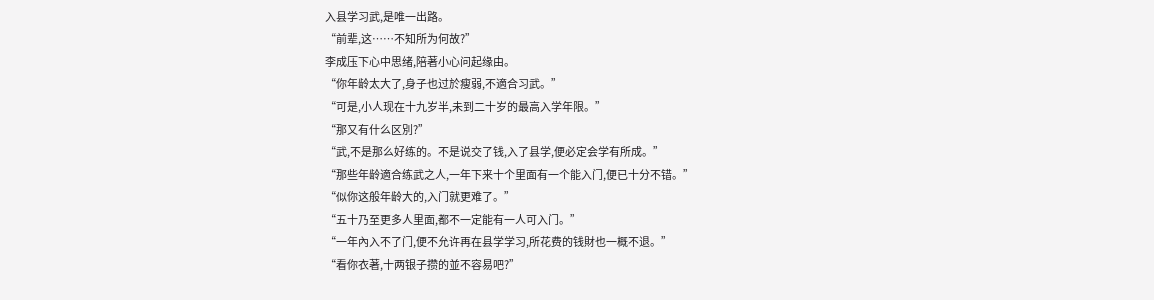入县学习武,是唯一出路。
“前辈,这……不知所为何故?”
李成压下心中思绪,陪著小心问起缘由。
“你年龄太大了,身子也过於瘦弱,不適合习武。”
“可是,小人现在十九岁半,未到二十岁的最高入学年限。”
“那又有什么区別?”
“武,不是那么好练的。不是说交了钱,入了县学,便必定会学有所成。”
“那些年龄適合练武之人,一年下来十个里面有一个能入门,便已十分不错。”
“似你这般年龄大的,入门就更难了。”
“五十乃至更多人里面,都不一定能有一人可入门。”
“一年內入不了门,便不允许再在县学学习,所花费的钱財也一概不退。”
“看你衣著,十两银子攒的並不容易吧?”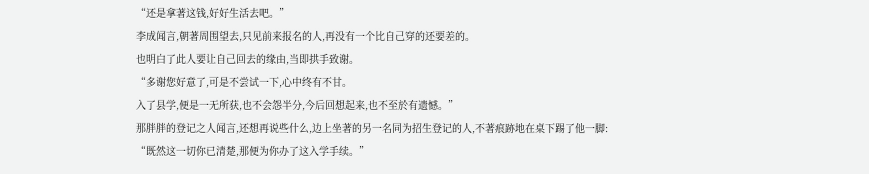“还是拿著这钱,好好生活去吧。”
李成闻言,朝著周围望去,只见前来报名的人,再没有一个比自己穿的还要差的。
也明白了此人要让自己回去的缘由,当即拱手致谢。
“多谢您好意了,可是不尝试一下,心中终有不甘。
入了县学,便是一无所获,也不会怨半分,今后回想起来,也不至於有遗憾。”
那胖胖的登记之人闻言,还想再说些什么,边上坐著的另一名同为招生登记的人,不著痕跡地在桌下踢了他一脚:
“既然这一切你已清楚,那便为你办了这入学手续。”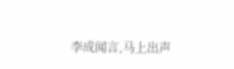李成闻言,马上出声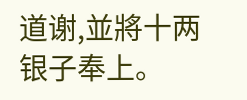道谢,並將十两银子奉上。